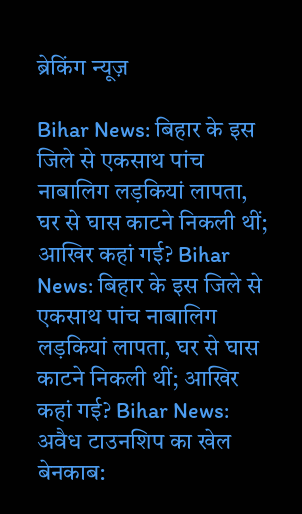ब्रेकिंग न्यूज़

Bihar News: बिहार के इस जिले से एकसाथ पांच नाबालिग लड़कियां लापता, घर से घास काटने निकली थीं; आखिर कहां गई? Bihar News: बिहार के इस जिले से एकसाथ पांच नाबालिग लड़कियां लापता, घर से घास काटने निकली थीं; आखिर कहां गई? Bihar News: अवैध टाउनशिप का खेल बेनकाब: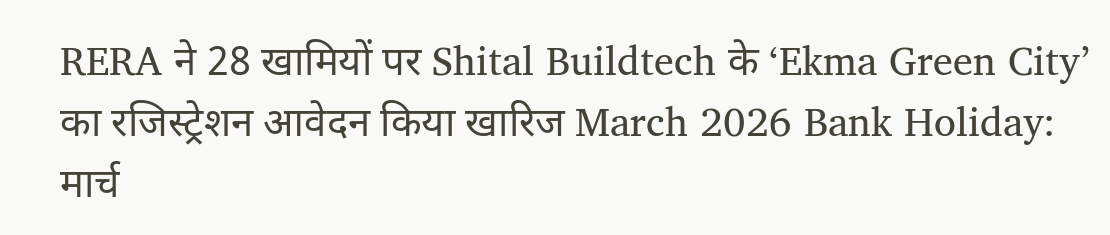RERA ने 28 खामियों पर Shital Buildtech के ‘Ekma Green City’ का रजिस्ट्रेशन आवेदन किया खारिज March 2026 Bank Holiday: मार्च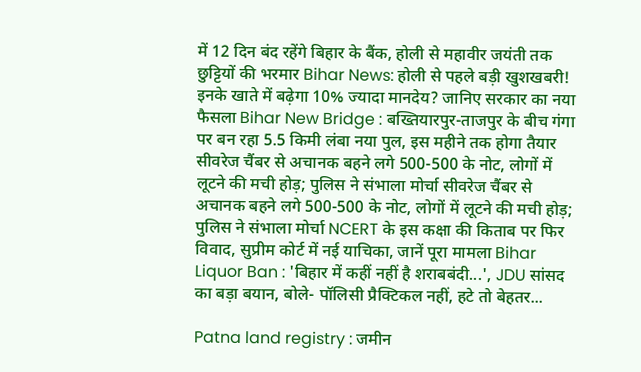में 12 दिन बंद रहेंगे बिहार के बैंक, होली से महावीर जयंती तक छुट्टियों की भरमार Bihar News: होली से पहले बड़ी खुशखबरी! इनके खाते में बढ़ेगा 10% ज्यादा मानदेय? जानिए सरकार का नया फैसला Bihar New Bridge : बख्तियारपुर-ताजपुर के बीच गंगा पर बन रहा 5.5 किमी लंबा नया पुल, इस महीने तक होगा तैयार सीवरेज चैंबर से अचानक बहने लगे 500-500 के नोट, लोगों में लूटने की मची होड़; पुलिस ने संभाला मोर्चा सीवरेज चैंबर से अचानक बहने लगे 500-500 के नोट, लोगों में लूटने की मची होड़; पुलिस ने संभाला मोर्चा NCERT के इस कक्षा की किताब पर फिर विवाद, सुप्रीम कोर्ट में नई याचिका, जानें पूरा मामला Bihar Liquor Ban : 'बिहार में कहीं नहीं है शराबबंदी...', JDU सांसद का बड़ा बयान, बोले- पॉलिसी प्रैक्टिकल नहीं, हटे तो बेहतर...

Patna land registry : जमीन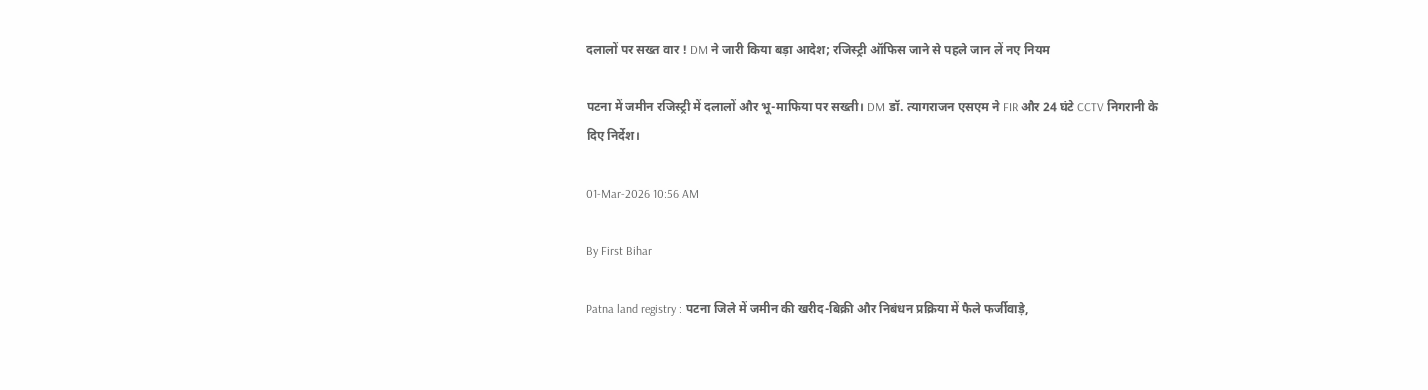दलालों पर सख्त वार ! DM ने जारी किया बड़ा आदेश; रजिस्ट्री ऑफिस जाने से पहले जान लें नए नियम

पटना में जमीन रजिस्ट्री में दलालों और भू-माफिया पर सख्ती। DM डॉ. त्यागराजन एसएम ने FIR और 24 घंटे CCTV निगरानी के दिए निर्देश।

01-Mar-2026 10:56 AM

By First Bihar

Patna land registry : पटना जिले में जमीन की खरीद-बिक्री और निबंधन प्रक्रिया में फैले फर्जीवाड़े,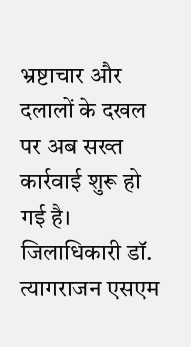भ्रष्टाचार और दलालों के दखल पर अब सख्त कार्रवाई शुरू हो गई है। जिलाधिकारी डॉ. त्यागराजन एसएम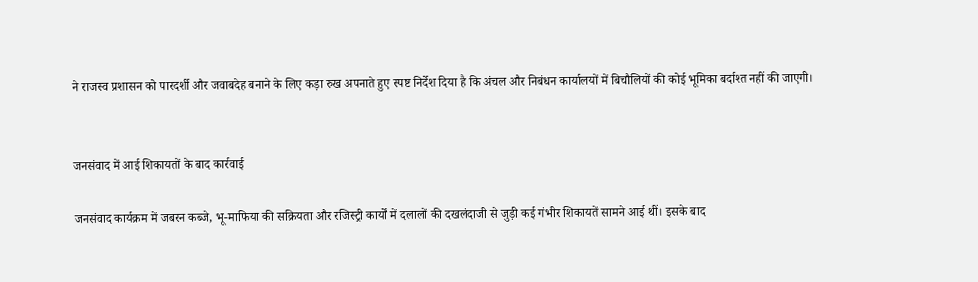ने राजस्व प्रशासन को पारदर्शी और जवाबदेह बनाने के लिए कड़ा रुख अपनाते हुए स्पष्ट निर्देश दिया है कि अंचल और निबंधन कार्यालयों में बिचौलियों की कोई भूमिका बर्दाश्त नहीं की जाएगी।


जनसंवाद में आई शिकायतों के बाद कार्रवाई

जनसंवाद कार्यक्रम में जबरन कब्जे, भू-माफिया की सक्रियता और रजिस्ट्री कार्यों में दलालों की दखलंदाजी से जुड़ी कई गंभीर शिकायतें सामने आई थीं। इसके बाद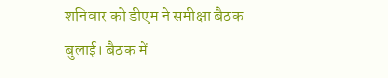शनिवार को डीएम ने समीक्षा बैठक बुलाई। बैठक में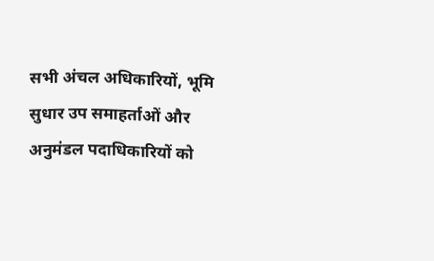सभी अंचल अधिकारियों, भूमि सुधार उप समाहर्ताओं और अनुमंडल पदाधिकारियों को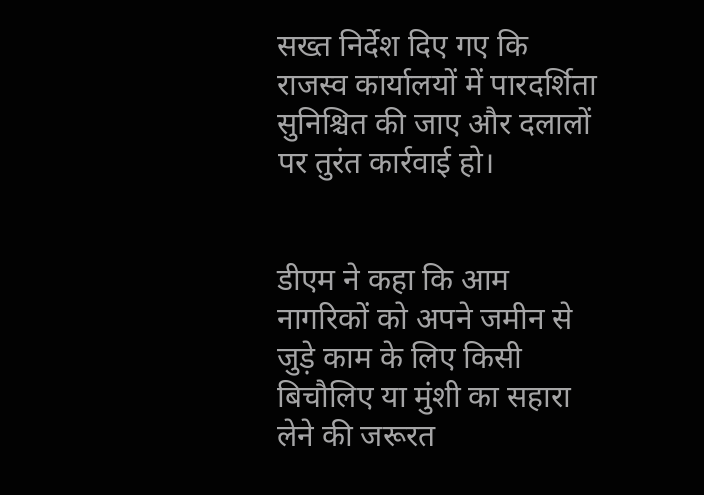सख्त निर्देश दिए गए कि राजस्व कार्यालयों में पारदर्शिता सुनिश्चित की जाए और दलालों पर तुरंत कार्रवाई हो।


डीएम ने कहा कि आम नागरिकों को अपने जमीन से जुड़े काम के लिए किसी बिचौलिए या मुंशी का सहारा लेने की जरूरत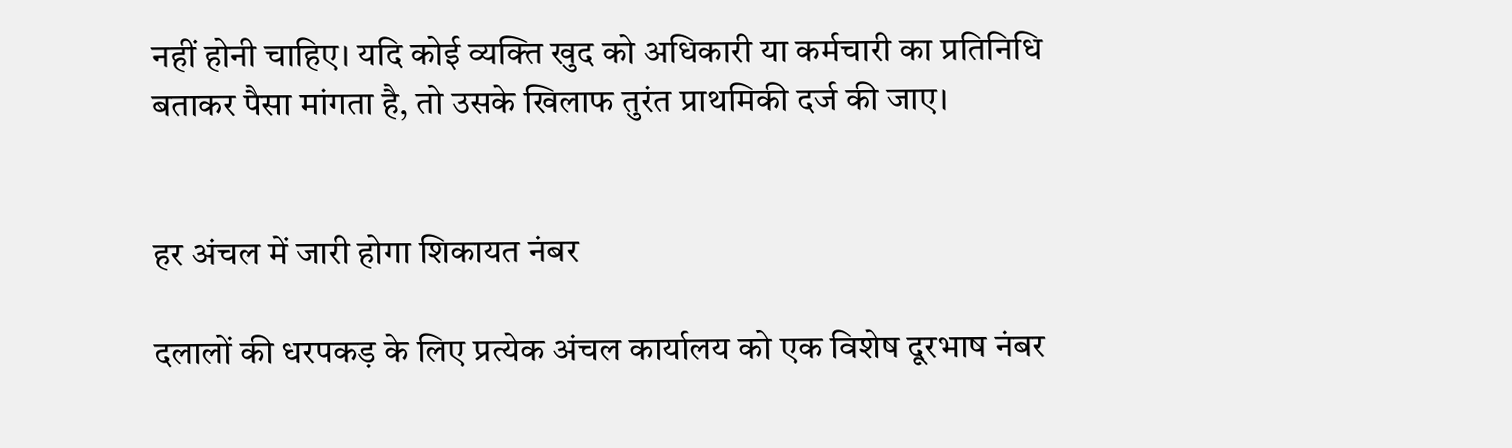नहीं होनी चाहिए। यदि कोई व्यक्ति खुद को अधिकारी या कर्मचारी का प्रतिनिधि बताकर पैसा मांगता है, तो उसके खिलाफ तुरंत प्राथमिकी दर्ज की जाए।


हर अंचल में जारी होगा शिकायत नंबर

दलालों की धरपकड़ के लिए प्रत्येक अंचल कार्यालय को एक विशेष दूरभाष नंबर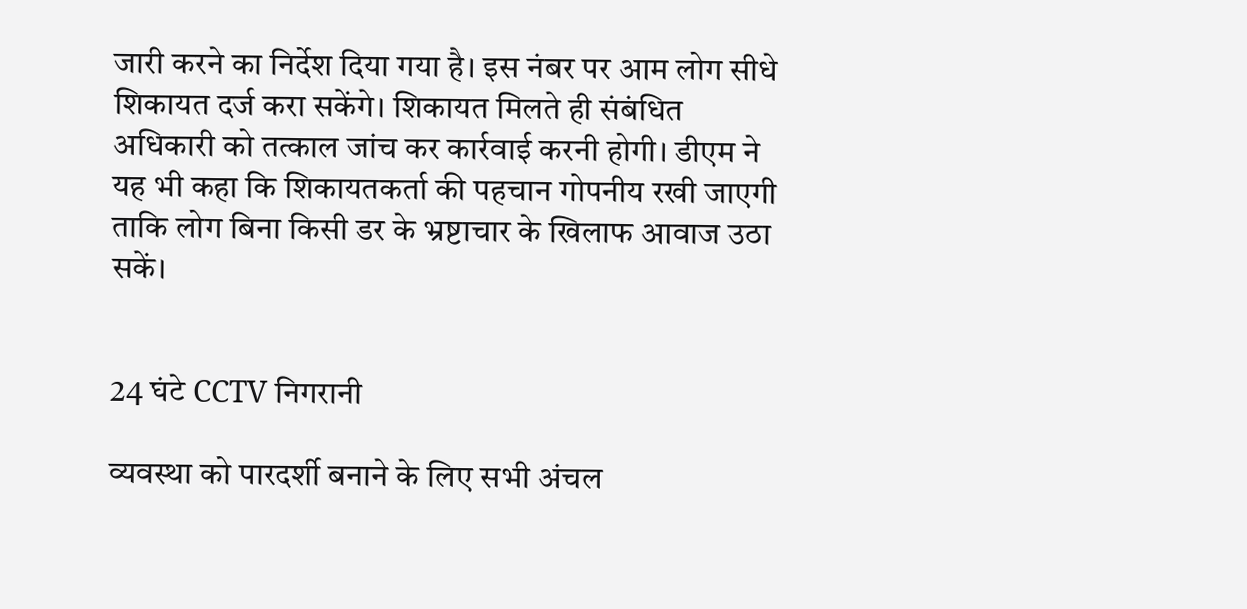जारी करने का निर्देश दिया गया है। इस नंबर पर आम लोग सीधे शिकायत दर्ज करा सकेंगे। शिकायत मिलते ही संबंधित अधिकारी को तत्काल जांच कर कार्रवाई करनी होगी। डीएम ने यह भी कहा कि शिकायतकर्ता की पहचान गोपनीय रखी जाएगी ताकि लोग बिना किसी डर के भ्रष्टाचार के खिलाफ आवाज उठा सकें।


24 घंटे CCTV निगरानी

व्यवस्था को पारदर्शी बनाने के लिए सभी अंचल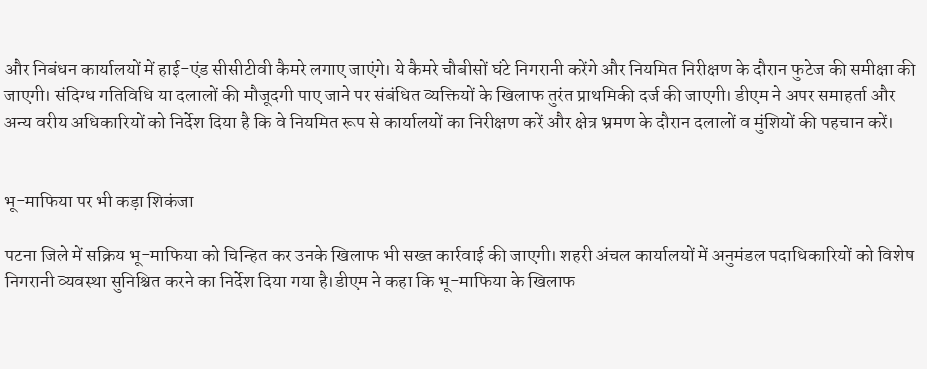और निबंधन कार्यालयों में हाई-एंड सीसीटीवी कैमरे लगाए जाएंगे। ये कैमरे चौबीसों घंटे निगरानी करेंगे और नियमित निरीक्षण के दौरान फुटेज की समीक्षा की जाएगी। संदिग्ध गतिविधि या दलालों की मौजूदगी पाए जाने पर संबंधित व्यक्तियों के खिलाफ तुरंत प्राथमिकी दर्ज की जाएगी। डीएम ने अपर समाहर्ता और अन्य वरीय अधिकारियों को निर्देश दिया है कि वे नियमित रूप से कार्यालयों का निरीक्षण करें और क्षेत्र भ्रमण के दौरान दलालों व मुंशियों की पहचान करें।


भू-माफिया पर भी कड़ा शिकंजा

पटना जिले में सक्रिय भू-माफिया को चिन्हित कर उनके खिलाफ भी सख्त कार्रवाई की जाएगी। शहरी अंचल कार्यालयों में अनुमंडल पदाधिकारियों को विशेष निगरानी व्यवस्था सुनिश्चित करने का निर्देश दिया गया है।डीएम ने कहा कि भू-माफिया के खिलाफ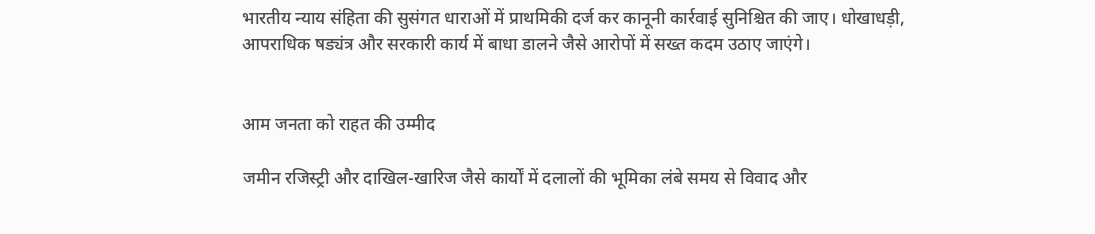भारतीय न्याय संहिता की सुसंगत धाराओं में प्राथमिकी दर्ज कर कानूनी कार्रवाई सुनिश्चित की जाए। धोखाधड़ी, आपराधिक षड्यंत्र और सरकारी कार्य में बाधा डालने जैसे आरोपों में सख्त कदम उठाए जाएंगे।


आम जनता को राहत की उम्मीद

जमीन रजिस्ट्री और दाखिल-खारिज जैसे कार्यों में दलालों की भूमिका लंबे समय से विवाद और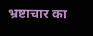भ्रष्टाचार का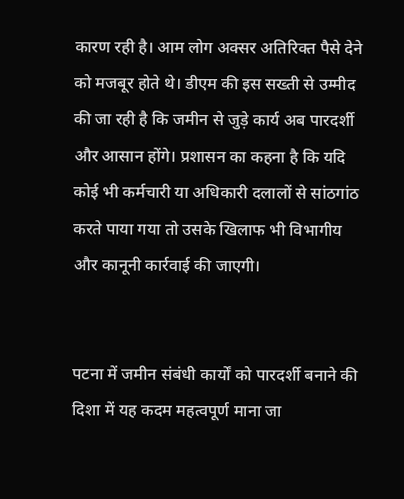कारण रही है। आम लोग अक्सर अतिरिक्त पैसे देने को मजबूर होते थे। डीएम की इस सख्ती से उम्मीद की जा रही है कि जमीन से जुड़े कार्य अब पारदर्शी और आसान होंगे। प्रशासन का कहना है कि यदि कोई भी कर्मचारी या अधिकारी दलालों से सांठगांठ करते पाया गया तो उसके खिलाफ भी विभागीय और कानूनी कार्रवाई की जाएगी।


पटना में जमीन संबंधी कार्यों को पारदर्शी बनाने की दिशा में यह कदम महत्वपूर्ण माना जा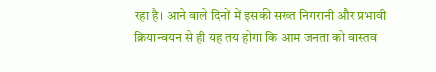रहा है। आने वाले दिनों में इसकी सख्त निगरानी और प्रभावी क्रियान्वयन से ही यह तय होगा कि आम जनता को वास्तव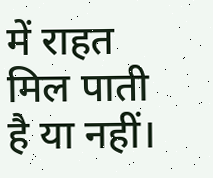में राहत मिल पाती है या नहीं।